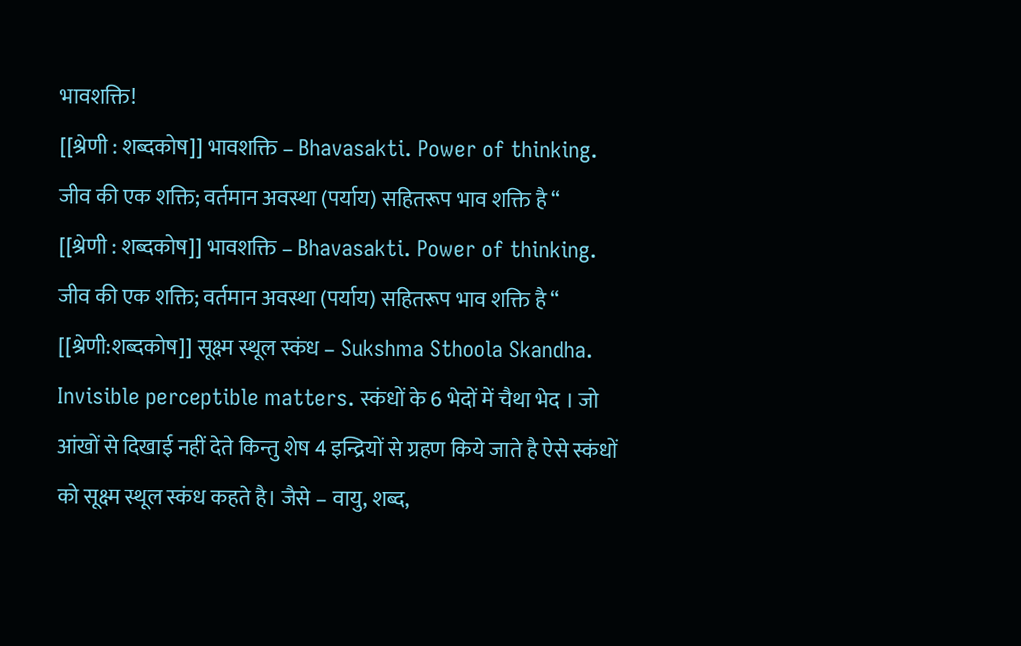भावशक्ति!
[[श्रेणी : शब्दकोष]] भावशक्ति – Bhavasakti. Power of thinking. जीव की एक शक्ति; वर्तमान अवस्था (पर्याय) सहितरूप भाव शक्ति है “
[[श्रेणी : शब्दकोष]] भावशक्ति – Bhavasakti. Power of thinking. जीव की एक शक्ति; वर्तमान अवस्था (पर्याय) सहितरूप भाव शक्ति है “
[[श्रेणी:शब्दकोष]] सूक्ष्म स्थूल स्कंध – Sukshma Sthoola Skandha. Invisible perceptible matters. स्कंधों के 6 भेदों में चैथा भेद । जो आंखों से दिखाई नहीं देते किन्तु शेष 4 इन्द्रियों से ग्रहण किये जाते है ऐसे स्कंधों को सूक्ष्म स्थूल स्कंध कहते है। जैसे – वायु, शब्द,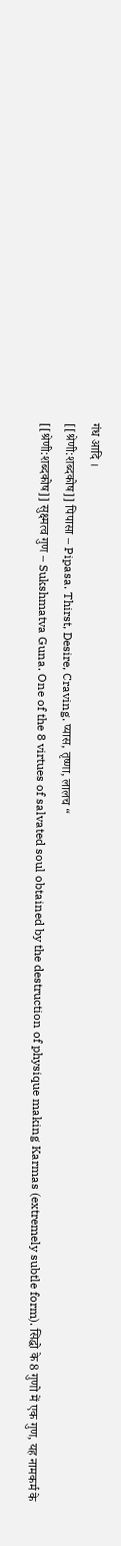गंध आदि ।
[[श्रेणी:शब्दकोष]] पिपासा – Pipasa. Thirst, Desire, Craving. प्यास, तृष्णा, लालच “
[[श्रेणी:शब्दकोष]] सुक्ष्मत्व गुण – Sukshmatva Guna. One of the 8 virtues of salvated soul obtained by the destruction of physique making Karmas (extremely subtle form). सिद्धो के 8 गुणो में एक गुण, यह नामकर्म के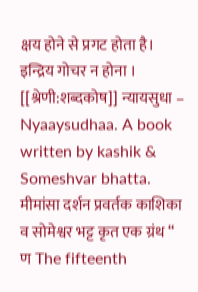क्षय होने से प्रगट होता है। इन्द्रिय गोचर न होना ।
[[श्रेणी:शब्दकोष]] न्यायसुधा – Nyaaysudhaa. A book written by kashik & Someshvar bhatta. मीमांसा दर्शन प्रवर्तक काशिका व सोमेश्वर भट्ट कृत एक ग्रंथ “
ण The fifteenth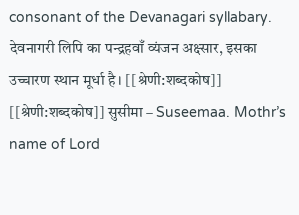consonant of the Devanagari syllabary. देवनागरी लिपि का पन्द्रहवाँ व्यंजन अक्ष्सार, इसका उच्चारण स्थान मूर्धा है। [[श्रेणी:शब्दकोष]]
[[श्रेणी:शब्दकोष]] सुसीमा – Suseemaa. Mothr’s name of Lord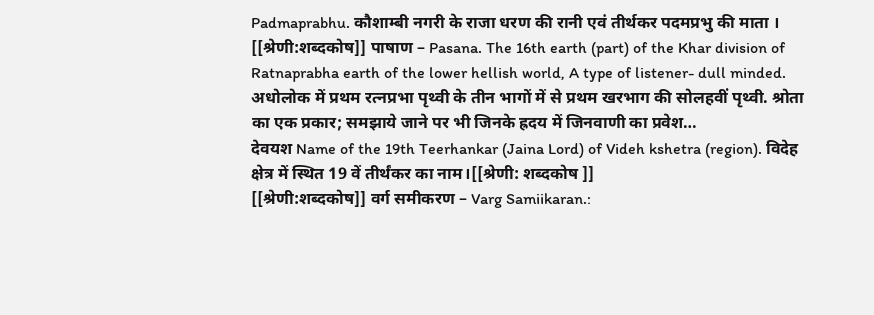Padmaprabhu. कौशाम्बी नगरी के राजा धरण की रानी एवं तीर्थकर पदमप्रभु की माता ।
[[श्रेणी:शब्दकोष]] पाषाण – Pasana. The 16th earth (part) of the Khar division of Ratnaprabha earth of the lower hellish world, A type of listener- dull minded. अधोलोक में प्रथम रत्नप्रभा पृथ्वी के तीन भागों में से प्रथम खरभाग की सोलहवीं पृथ्वी. श्रोता का एक प्रकार; समझाये जाने पर भी जिनके ह्रदय में जिनवाणी का प्रवेश…
देवयश Name of the 19th Teerhankar (Jaina Lord) of Videh kshetra (region). विदेह क्षेत्र में स्थित 19 वें तीर्थंकर का नाम।[[श्रेणी: शब्दकोष ]]
[[श्रेणी:शब्दकोष]] वर्ग समीकरण – Varg Samiikaran.: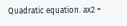Quadratic equation. ax2 +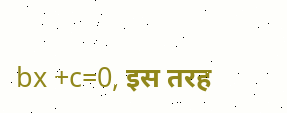bx +c=0, इस तरह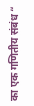का एक गणितीय संबंध “